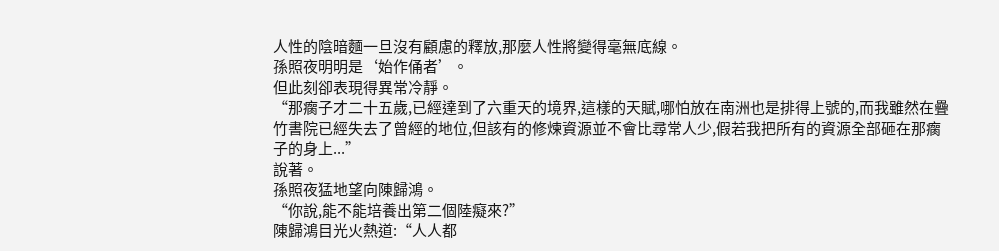人性的陰暗麵一旦沒有顧慮的釋放,那麼人性將變得毫無底線。
孫照夜明明是‘始作俑者’。
但此刻卻表現得異常冷靜。
“那瘸子才二十五歲,已經達到了六重天的境界,這樣的天賦,哪怕放在南洲也是排得上號的,而我雖然在疊竹書院已經失去了曾經的地位,但該有的修煉資源並不會比尋常人少,假若我把所有的資源全部砸在那瘸子的身上...”
說著。
孫照夜猛地望向陳歸鴻。
“你說,能不能培養出第二個陸癡來?”
陳歸鴻目光火熱道:“人人都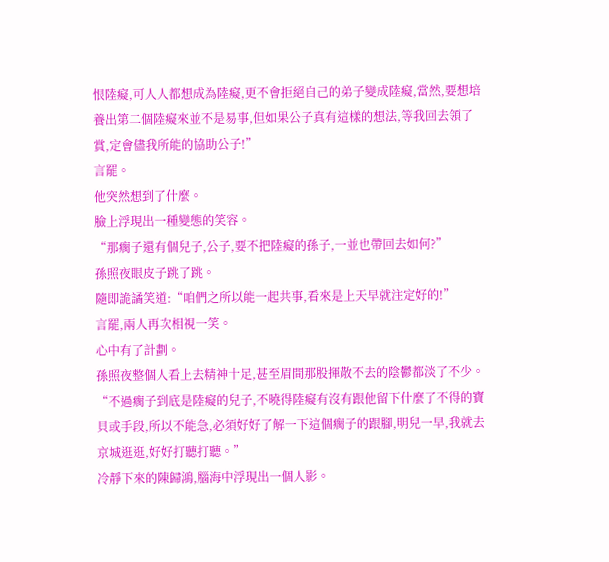恨陸癡,可人人都想成為陸癡,更不會拒絕自己的弟子變成陸癡,當然,要想培養出第二個陸癡來並不是易事,但如果公子真有這樣的想法,等我回去領了賞,定會儘我所能的協助公子!”
言罷。
他突然想到了什麼。
臉上浮現出一種變態的笑容。
“那瘸子還有個兒子,公子,要不把陸癡的孫子,一並也帶回去如何?”
孫照夜眼皮子跳了跳。
隨即詭譎笑道:“咱們之所以能一起共事,看來是上天早就注定好的!”
言罷,兩人再次相視一笑。
心中有了計劃。
孫照夜整個人看上去精神十足,甚至眉間那股揮散不去的陰鬱都淡了不少。
“不過瘸子到底是陸癡的兒子,不曉得陸癡有沒有跟他留下什麼了不得的寶貝或手段,所以不能急,必須好好了解一下這個瘸子的跟腳,明兒一早,我就去京城逛逛,好好打聽打聽。”
冷靜下來的陳歸鴻,腦海中浮現出一個人影。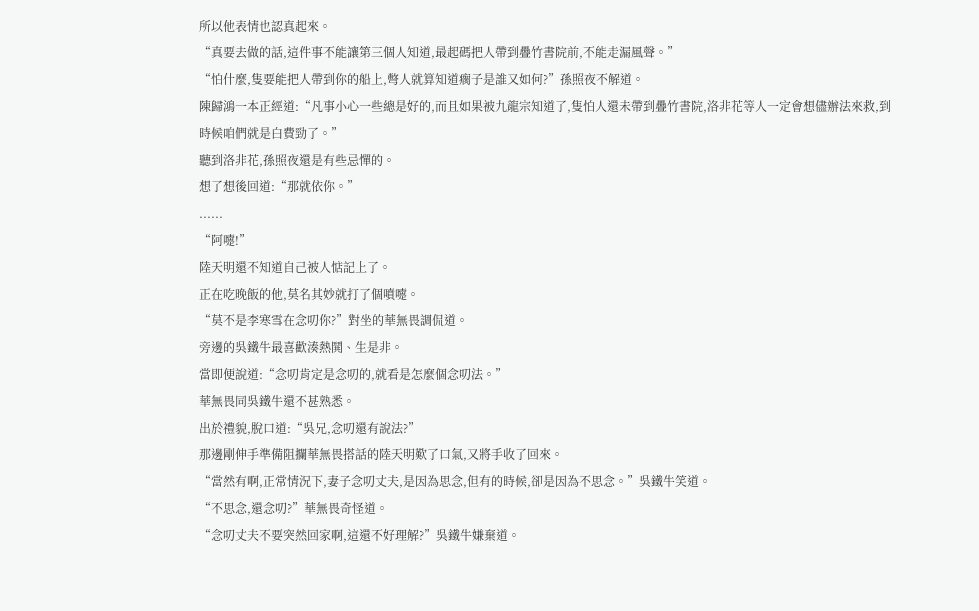所以他表情也認真起來。
“真要去做的話,這件事不能讓第三個人知道,最起碼把人帶到疊竹書院前,不能走漏風聲。”
“怕什麼,隻要能把人帶到你的船上,彆人就算知道瘸子是誰又如何?”孫照夜不解道。
陳歸鴻一本正經道:“凡事小心一些總是好的,而且如果被九龍宗知道了,隻怕人還未帶到疊竹書院,洛非花等人一定會想儘辦法來救,到時候咱們就是白費勁了。”
聽到洛非花,孫照夜還是有些忌憚的。
想了想後回道:“那就依你。”
......
“阿嚏!”
陸天明還不知道自己被人惦記上了。
正在吃晚飯的他,莫名其妙就打了個噴嚏。
“莫不是李寒雪在念叨你?”對坐的華無畏調侃道。
旁邊的吳鐵牛最喜歡湊熱鬨、生是非。
當即便說道:“念叨肯定是念叨的,就看是怎麼個念叨法。”
華無畏同吳鐵牛還不甚熟悉。
出於禮貌,脫口道:“吳兄,念叨還有說法?”
那邊剛伸手準備阻攔華無畏搭話的陸天明歎了口氣,又將手收了回來。
“當然有啊,正常情況下,妻子念叨丈夫,是因為思念,但有的時候,卻是因為不思念。”吳鐵牛笑道。
“不思念,還念叨?”華無畏奇怪道。
“念叨丈夫不要突然回家啊,這還不好理解?”吳鐵牛嫌棄道。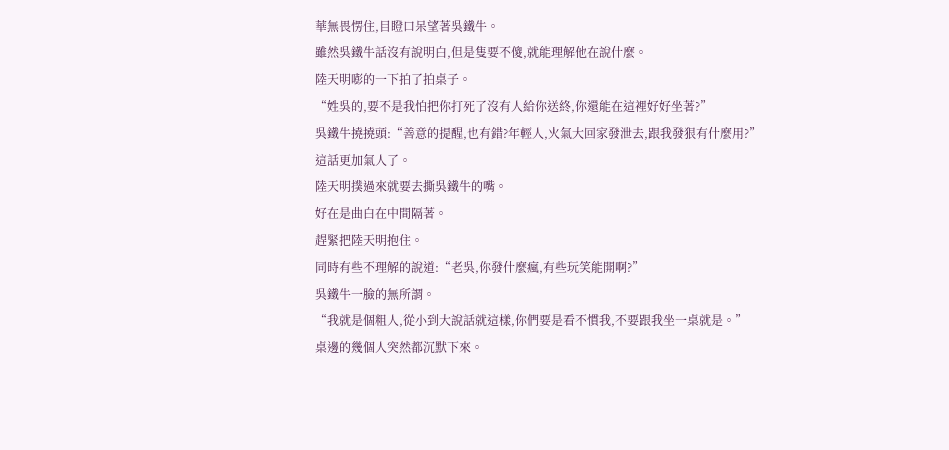華無畏愣住,目瞪口呆望著吳鐵牛。
雖然吳鐵牛話沒有說明白,但是隻要不傻,就能理解他在說什麼。
陸天明嘭的一下拍了拍桌子。
“姓吳的,要不是我怕把你打死了沒有人給你送終,你還能在這裡好好坐著?”
吳鐵牛撓撓頭:“善意的提醒,也有錯?年輕人,火氣大回家發泄去,跟我發狠有什麼用?”
這話更加氣人了。
陸天明撲過來就要去撕吳鐵牛的嘴。
好在是曲白在中間隔著。
趕緊把陸天明抱住。
同時有些不理解的說道:“老吳,你發什麼瘋,有些玩笑能開啊?”
吳鐵牛一臉的無所謂。
“我就是個粗人,從小到大說話就這樣,你們要是看不慣我,不要跟我坐一桌就是。”
桌邊的幾個人突然都沉默下來。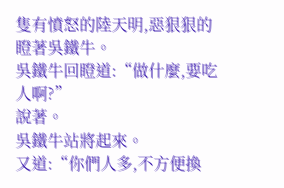隻有憤怒的陸天明,惡狠狠的瞪著吳鐵牛。
吳鐵牛回瞪道:“做什麼,要吃人啊?”
說著。
吳鐵牛站將起來。
又道:“你們人多,不方便換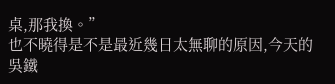桌,那我換。”
也不曉得是不是最近幾日太無聊的原因,今天的吳鐵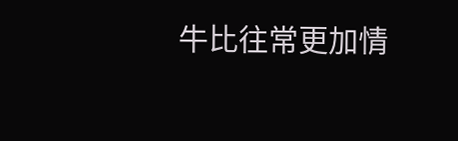牛比往常更加情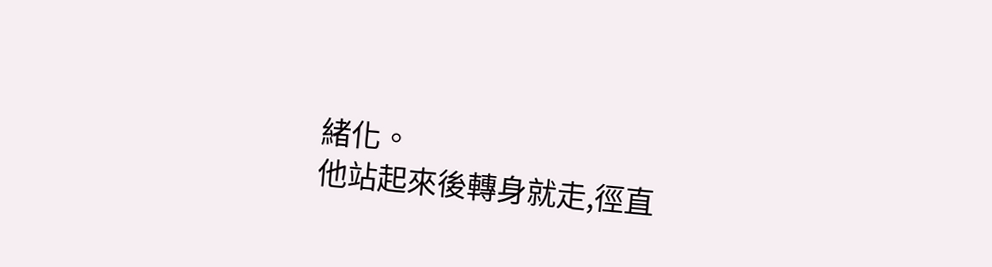緒化。
他站起來後轉身就走,徑直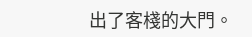出了客棧的大門。